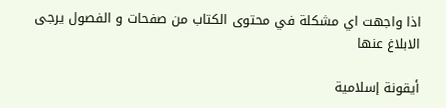اذا واجهت اي مشكلة في محتوى الكتاب من صفحات و الفصول يرجى الابلاغ عنها

أيقونة إسلامية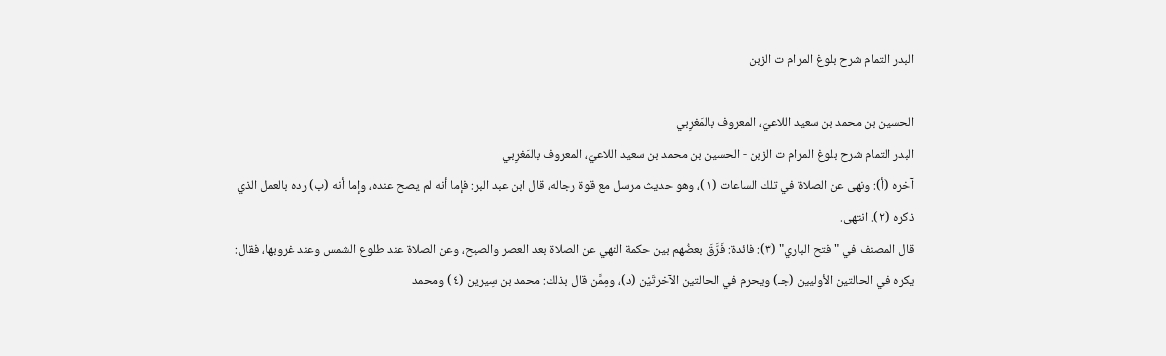البدر التمام شرح بلوغ المرام ت الزبن

الحسين بن محمد بن سعيد اللاعيّ، المعروف بالمَغرِبي
البدر التمام شرح بلوغ المرام ت الزبن - الحسين بن محمد بن سعيد اللاعيّ، المعروف بالمَغرِبي
آخره (أ): ونهى عن الصلاة في تلك الساعات (١)، وهو حديث مرسل مع قوة رجاله، قال ابن عبد البر: فإما أنه لم يصح عنده، وإما أنه (ب) رده بالعمل الذي ذكره (٢). انتهى.
قال المصنف في "فتح الباري" (٣): فائدة: فَرَّقَ بعضُهم بين حكمة النهي عن الصلاة بعد العصر والصبح، وعن الصلاة عند طلوع الشمس وعند غروبها، فقال: يكره في الحالتين الأوليين (جـ) ويحرم في الحالتين الآخرتَيْن (د)، ومِمَّن قال بذلك: محمد بن سِيرين (٤) ومحمد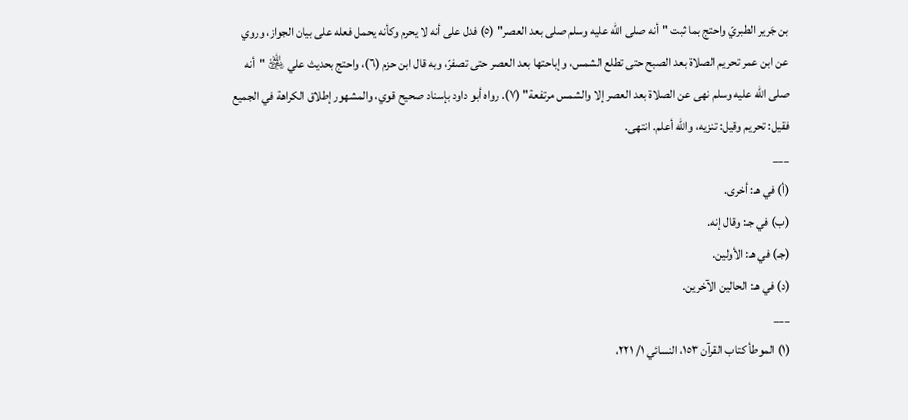بن جَرير الطبريّ واحتج بما ثبت "أنه صلى الله عليه وسلم صلى بعد العصر" (٥) فدل على أنه لا يحرم وكأنه يحمل فعله على بيان الجواز، وروي عن ابن عمر تحريم الصلاة بعد الصبح حتى تطلع الشمس، وإباحتها بعد العصر حتى تصفرّ، وبه قال ابن حزم (٦)، واحتج بحديث علي ﵁ "أنه صلى الله عليه وسلم نهى عن الصلاة بعد العصر إلا والشمس مرتفعة" (٧). رواه أبو داود بإسناد صحيح قوي، والمشهور إطلاق الكراهة في الجميع فقيل: تحريم وقيل: تنزيه، والله أعلم. انتهى.
___
(أ) في هـ: أخرى.
(ب) في جـ: وقال إنه.
(جـ) في هـ: الأولين.
(د) في هـ: الحالين الآخرين.
___
(١) الموطأ كتاب القرآن ١٥٣، النسائي ١/ ٢٢١،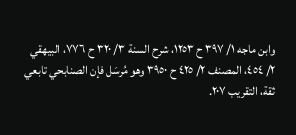وابن ماجه ١/ ٣٩٧ ح ١٢٥٣، شرح السنة ٣/ ٣٢٠ ح ٧٧٦، البيهقي ٢/ ٤٥٤، المصنف ٢/ ٤٢٥ ح ٣٩٥٠ وهو مُرسَل فإن الصنابحي تابعي ثقة، التقريب ٢٠٧.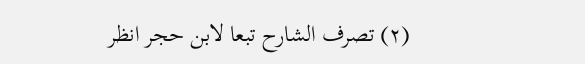(٢) تصرف الشارح تبعا لابن حجر انظر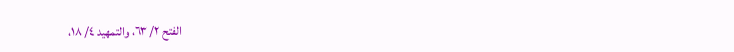الفتح ٢/ ٦٣، والتمهيد ٤/ ١٨،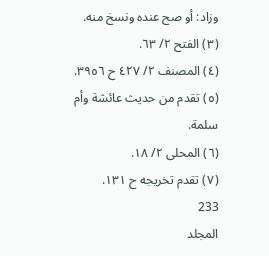وزاد: أو صح عنده ونسخ منه.
(٣) الفتح ٢/ ٦٣.
(٤) المصنف ٢/ ٤٢٧ ح ٣٩٥٦.
(٥) تقدم من حديث عائشة وأم سلمة.
(٦) المحلى ٢/ ١٨.
(٧) تقدم تخريجه ح ١٣١.
233
المجلد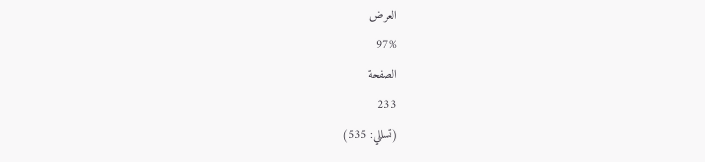العرض
97%
الصفحة
233
(تسللي: 535)